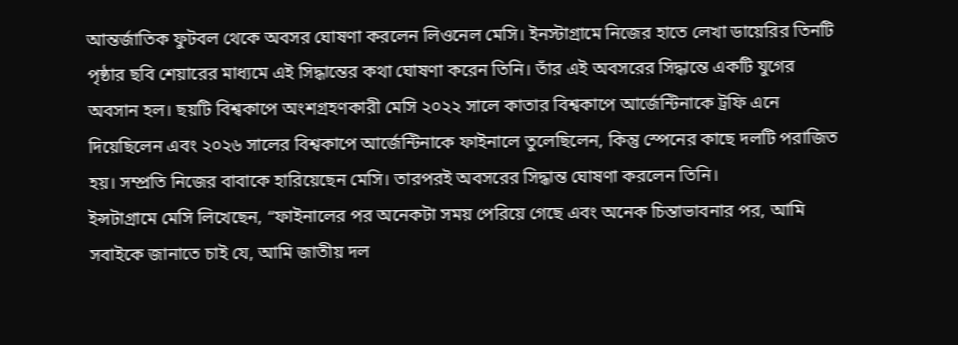আন্তর্জাতিক ফুটবল থেকে অবসর ঘোষণা করলেন লিওনেল মেসি। ইনস্টাগ্রামে নিজের হাতে লেখা ডায়েরির তিনটি পৃষ্ঠার ছবি শেয়ারের মাধ্যমে এই সিদ্ধান্তের কথা ঘোষণা করেন তিনি। তাঁর এই অবসরের সিদ্ধান্তে একটি যুগের অবসান হল। ছয়টি বিশ্বকাপে অংশগ্রহণকারী মেসি ২০২২ সালে কাতার বিশ্বকাপে আর্জেন্টিনাকে ট্রফি এনে দিয়েছিলেন এবং ২০২৬ সালের বিশ্বকাপে আর্জেন্টিনাকে ফাইনালে তুলেছিলেন, কিন্তু স্পেনের কাছে দলটি পরাজিত হয়। সম্প্রতি নিজের বাবাকে হারিয়েছেন মেসি। তারপরই অবসরের সিদ্ধান্ত ঘোষণা করলেন তিনি।
ইন্সটাগ্রামে মেসি লিখেছেন, “ফাইনালের পর অনেকটা সময় পেরিয়ে গেছে এবং অনেক চিন্তাভাবনার পর, আমি সবাইকে জানাতে চাই যে, আমি জাতীয় দল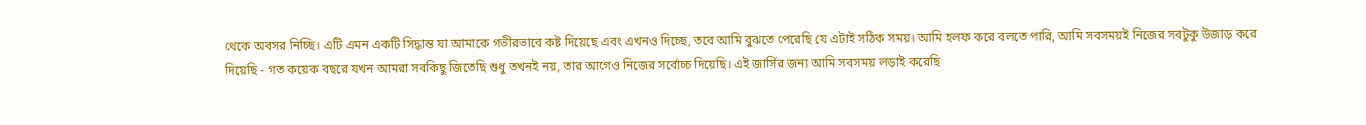থেকে অবসর নিচ্ছি। এটি এমন একটি সিদ্ধান্ত যা আমাকে গভীরভাবে কষ্ট দিয়েছে এবং এখনও দিচ্ছে, তবে আমি বুঝতে পেরেছি যে এটাই সঠিক সময়। আমি হলফ করে বলতে পারি, আমি সবসময়ই নিজের সবটুকু উজাড় করে দিয়েছি - গত কয়েক বছরে যখন আমরা সবকিছু জিতেছি শুধু তখনই নয়, তার আগেও নিজের সর্বোচ্চ দিয়েছি। এই জার্সির জন্য আমি সবসময় লড়াই করেছি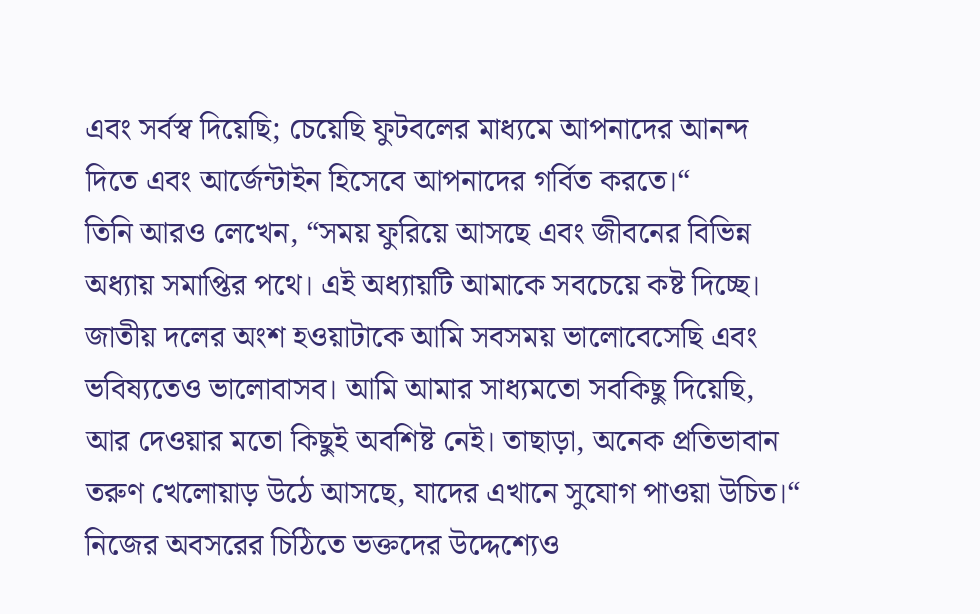এবং সর্বস্ব দিয়েছি; চেয়েছি ফুটবলের মাধ্যমে আপনাদের আনন্দ দিতে এবং আর্জেন্টাইন হিসেবে আপনাদের গর্বিত করতে।“
তিনি আরও লেখেন, “সময় ফুরিয়ে আসছে এবং জীবনের বিভিন্ন অধ্যায় সমাপ্তির পথে। এই অধ্যায়টি আমাকে সবচেয়ে কষ্ট দিচ্ছে। জাতীয় দলের অংশ হওয়াটাকে আমি সবসময় ভালোবেসেছি এবং ভবিষ্যতেও ভালোবাসব। আমি আমার সাধ্যমতো সবকিছু দিয়েছি, আর দেওয়ার মতো কিছুই অবশিষ্ট নেই। তাছাড়া, অনেক প্রতিভাবান তরুণ খেলোয়াড় উঠে আসছে, যাদের এখানে সুযোগ পাওয়া উচিত।“
নিজের অবসরের চিঠিতে ভক্তদের উদ্দেশ্যেও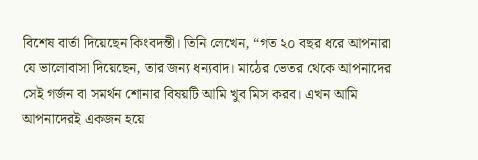বিশেষ বার্তা দিয়েছেন কিংবদন্তী। তিনি লেখেন, “গত ২০ বছর ধরে আপনারা যে ভালোবাসা দিয়েছেন, তার জন্য ধন্যবাদ। মাঠের ভেতর থেকে আপনাদের সেই গর্জন বা সমর্থন শোনার বিষয়টি আমি খুব মিস করব। এখন আমি আপনাদেরই একজন হয়ে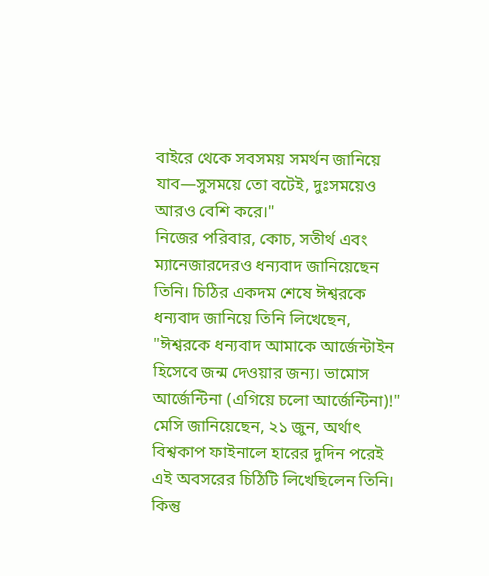বাইরে থেকে সবসময় সমর্থন জানিয়ে যাব—সুসময়ে তো বটেই, দুঃসময়েও আরও বেশি করে।"
নিজের পরিবার, কোচ, সতীর্থ এবং ম্যানেজারদেরও ধন্যবাদ জানিয়েছেন তিনি। চিঠির একদম শেষে ঈশ্বরকে ধন্যবাদ জানিয়ে তিনি লিখেছেন, "ঈশ্বরকে ধন্যবাদ আমাকে আর্জেন্টাইন হিসেবে জন্ম দেওয়ার জন্য। ভামোস আর্জেন্টিনা (এগিয়ে চলো আর্জেন্টিনা)!"
মেসি জানিয়েছেন, ২১ জুন, অর্থাৎ বিশ্বকাপ ফাইনালে হারের দুদিন পরেই এই অবসরের চিঠিটি লিখেছিলেন তিনি। কিন্তু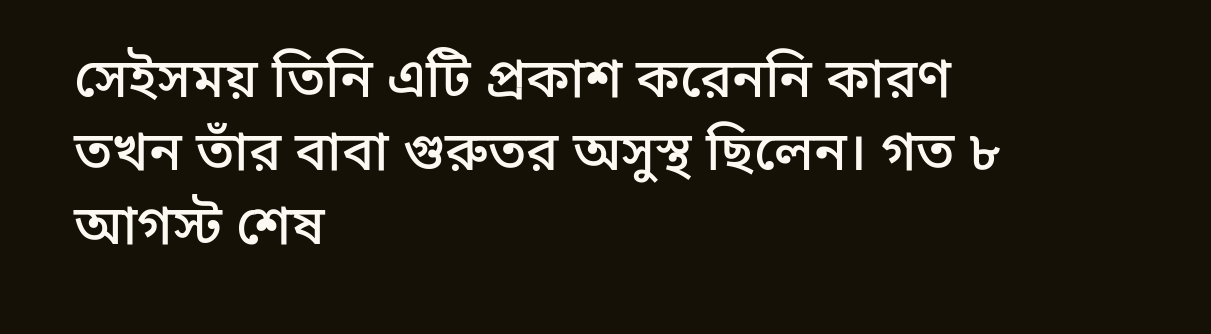সেইসময় তিনি এটি প্রকাশ করেননি কারণ তখন তাঁর বাবা গুরুতর অসুস্থ ছিলেন। গত ৮ আগস্ট শেষ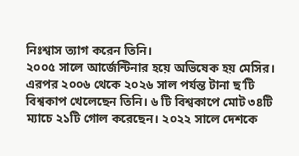নিঃশ্বাস ত্যাগ করেন তিনি।
২০০৫ সালে আর্জেন্টিনার হয়ে অভিষেক হয় মেসির। এরপর ২০০৬ থেকে ২০২৬ সাল পর্যন্ত টানা ছ’টি বিশ্বকাপ খেলেছেন তিনি। ৬ টি বিশ্বকাপে মোট ৩৪টি ম্যাচে ২১টি গোল করেছেন। ২০২২ সালে দেশকে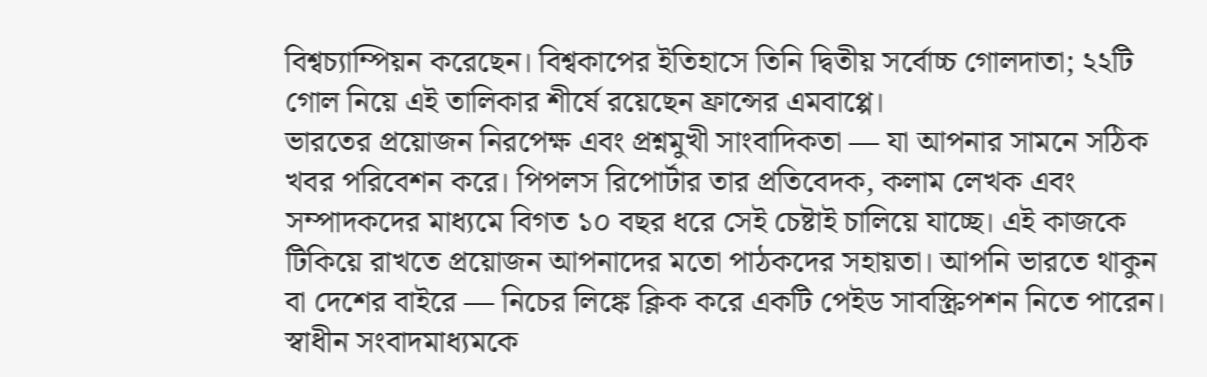বিশ্বচ্যাম্পিয়ন করেছেন। বিশ্বকাপের ইতিহাসে তিনি দ্বিতীয় সর্বোচ্চ গোলদাতা; ২২টি গোল নিয়ে এই তালিকার শীর্ষে রয়েছেন ফ্রান্সের এমবাপ্পে।
ভারতের প্রয়োজন নিরপেক্ষ এবং প্রশ্নমুখী সাংবাদিকতা — যা আপনার সামনে সঠিক খবর পরিবেশন করে। পিপলস রিপোর্টার তার প্রতিবেদক, কলাম লেখক এবং সম্পাদকদের মাধ্যমে বিগত ১০ বছর ধরে সেই চেষ্টাই চালিয়ে যাচ্ছে। এই কাজকে টিকিয়ে রাখতে প্রয়োজন আপনাদের মতো পাঠকদের সহায়তা। আপনি ভারতে থাকুন বা দেশের বাইরে — নিচের লিঙ্কে ক্লিক করে একটি পেইড সাবস্ক্রিপশন নিতে পারেন। স্বাধীন সংবাদমাধ্যমকে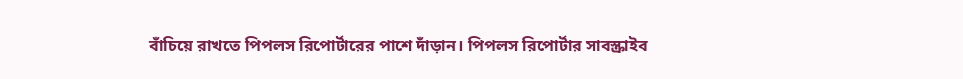বাঁচিয়ে রাখতে পিপলস রিপোর্টারের পাশে দাঁড়ান। পিপলস রিপোর্টার সাবস্ক্রাইব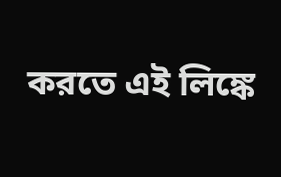করতে এই লিঙ্কে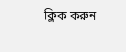ক্লিক করুন